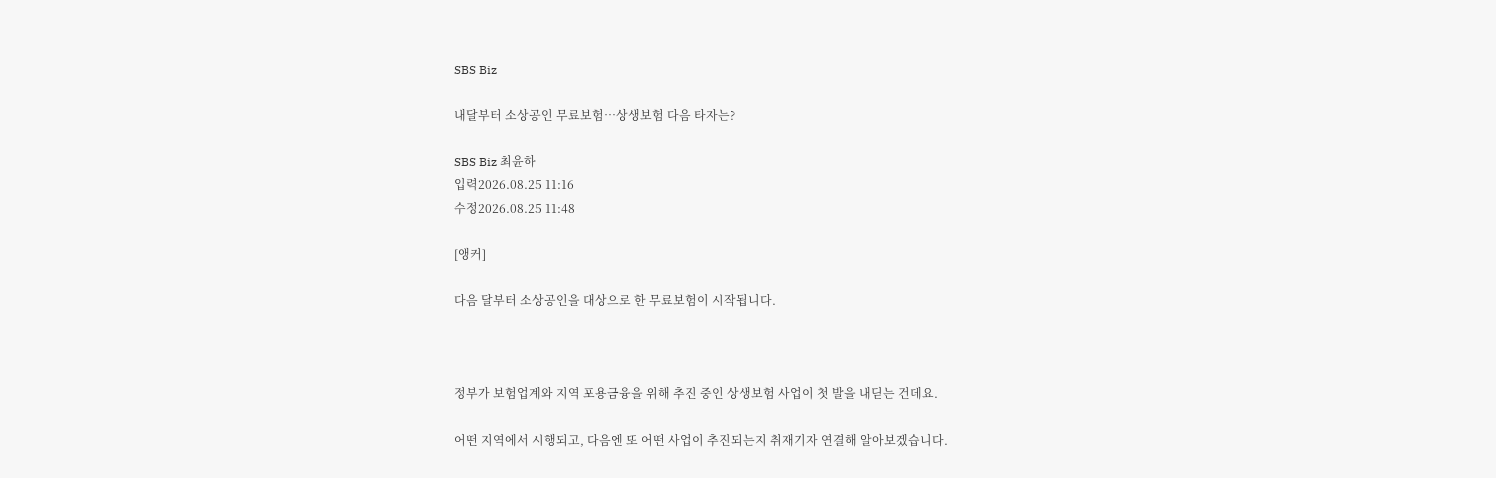SBS Biz

내달부터 소상공인 무료보험…상생보험 다음 타자는?

SBS Biz 최윤하
입력2026.08.25 11:16
수정2026.08.25 11:48

[앵커]

다음 달부터 소상공인을 대상으로 한 무료보험이 시작됩니다.



정부가 보험업계와 지역 포용금융을 위해 추진 중인 상생보험 사업이 첫 발을 내딛는 건데요.

어떤 지역에서 시행되고, 다음엔 또 어떤 사업이 추진되는지 취재기자 연결해 알아보겠습니다.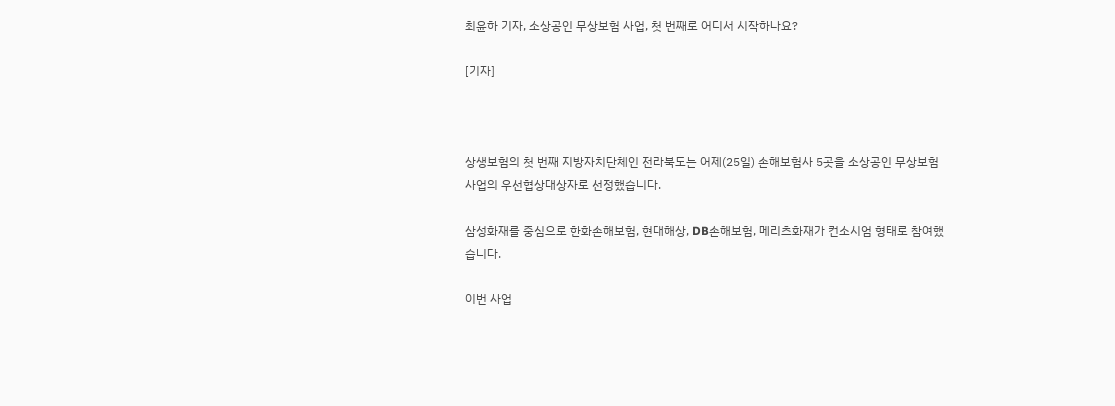최윤하 기자, 소상공인 무상보험 사업, 첫 번째로 어디서 시작하나요?

[기자]



상생보험의 첫 번째 지방자치단체인 전라북도는 어제(25일) 손해보험사 5곳을 소상공인 무상보험 사업의 우선협상대상자로 선정했습니다.

삼성화재를 중심으로 한화손해보험, 현대해상, DB손해보험, 메리츠화재가 컨소시엄 형태로 참여했습니다.

이번 사업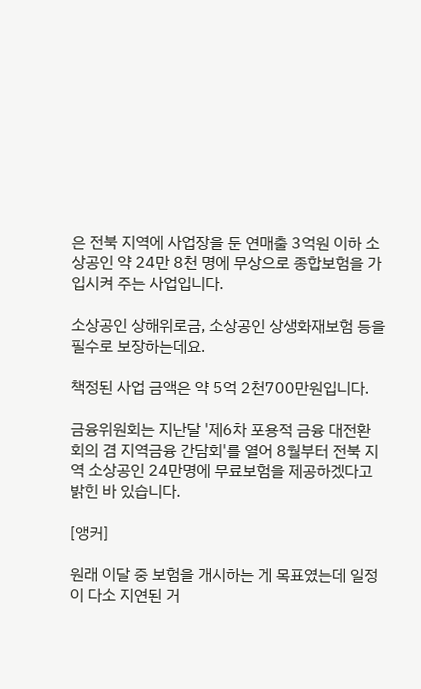은 전북 지역에 사업장을 둔 연매출 3억원 이하 소상공인 약 24만 8천 명에 무상으로 종합보험을 가입시켜 주는 사업입니다.

소상공인 상해위로금, 소상공인 상생화재보험 등을 필수로 보장하는데요.

책정된 사업 금액은 약 5억 2천700만원입니다.

금융위원회는 지난달 '제6차 포용적 금융 대전환 회의 겸 지역금융 간담회'를 열어 8월부터 전북 지역 소상공인 24만명에 무료보험을 제공하겠다고 밝힌 바 있습니다.

[앵커]

원래 이달 중 보험을 개시하는 게 목표였는데 일정이 다소 지연된 거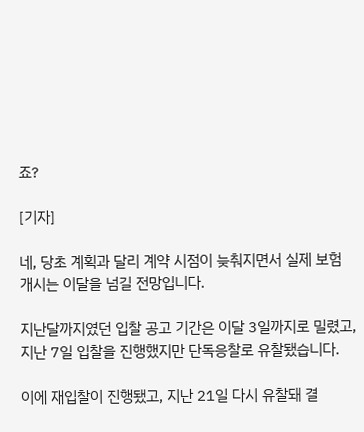죠?

[기자]

네, 당초 계획과 달리 계약 시점이 늦춰지면서 실제 보험 개시는 이달을 넘길 전망입니다.

지난달까지였던 입찰 공고 기간은 이달 3일까지로 밀렸고, 지난 7일 입찰을 진행했지만 단독응찰로 유찰됐습니다.

이에 재입찰이 진행됐고, 지난 21일 다시 유찰돼 결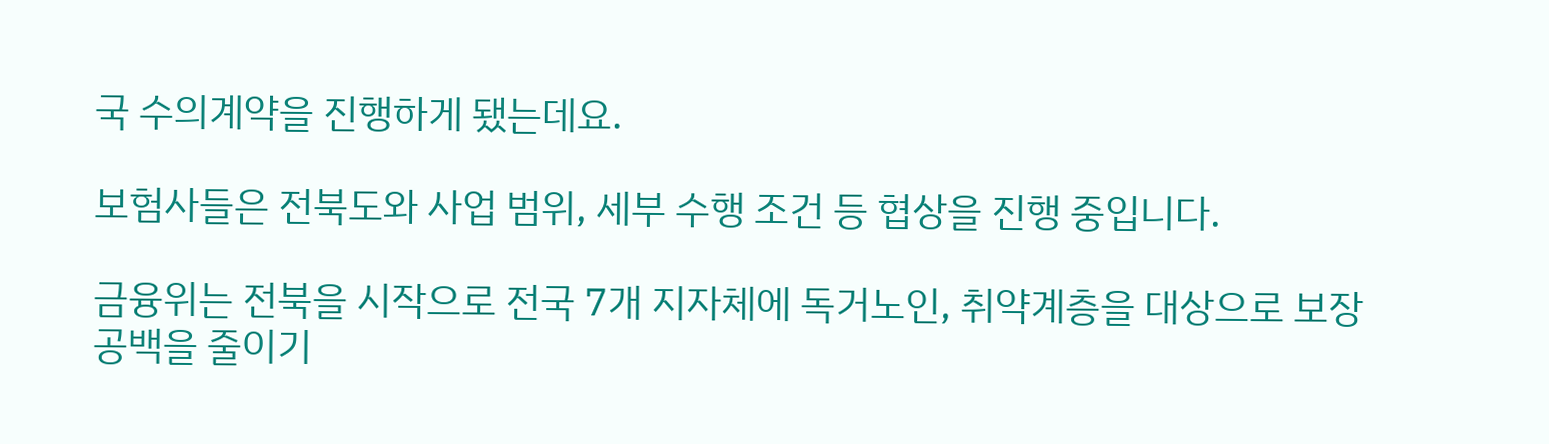국 수의계약을 진행하게 됐는데요.

보험사들은 전북도와 사업 범위, 세부 수행 조건 등 협상을 진행 중입니다.

금융위는 전북을 시작으로 전국 7개 지자체에 독거노인, 취약계층을 대상으로 보장 공백을 줄이기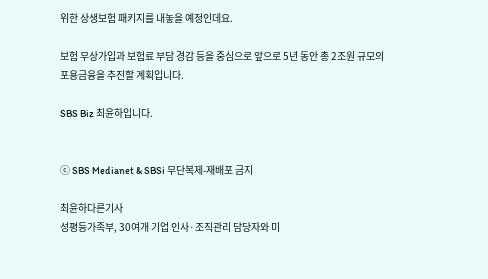위한 상생보험 패키지를 내놓을 예정인데요.

보험 무상가입과 보험료 부담 경감 등을 중심으로 앞으로 5년 동안 총 2조원 규모의 포용금융을 추진할 계획입니다.

SBS Biz 최윤하입니다.


ⓒ SBS Medianet & SBSi 무단복제-재배포 금지

최윤하다른기사
성평등가족부, 30여개 기업 인사·조직관리 담당자와 미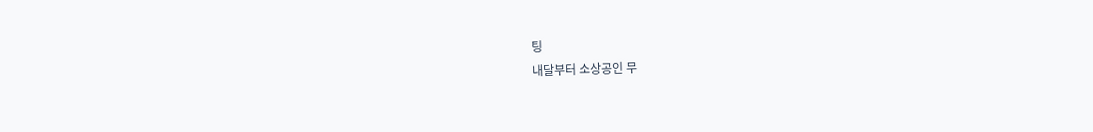팅
내달부터 소상공인 무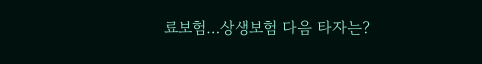료보험…상생보험 다음 타자는?